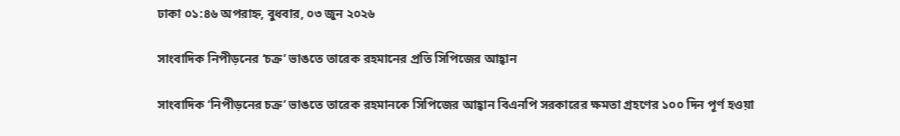ঢাকা ০১:৪৬ অপরাহ্ন, বুধবার, ০৩ জুন ২০২৬

সাংবাদিক নিপীড়নের ‘চক্র’ ভাঙতে তারেক রহমানের প্রতি সিপিজের আহ্বান

সাংবাদিক ‘নিপীড়নের চক্র’ ভাঙতে তারেক রহমানকে সিপিজের আহ্বান বিএনপি সরকারের ক্ষমতা গ্রহণের ১০০ দিন পূর্ণ হওয়া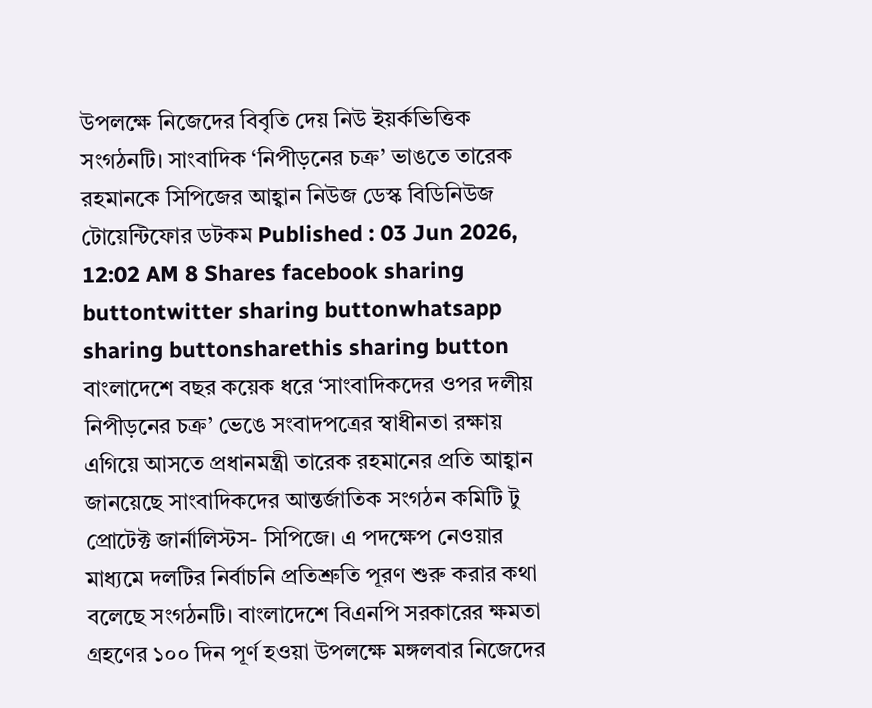উপলক্ষে নিজেদের বিবৃতি দেয় নিউ ইয়র্কভিত্তিক সংগঠনটি। সাংবাদিক ‘নিপীড়নের চক্র’ ভাঙতে তারেক রহমানকে সিপিজের আহ্বান নিউজ ডেস্ক বিডিনিউজ টোয়েন্টিফোর ডটকম Published : 03 Jun 2026, 12:02 AM 8 Shares facebook sharing buttontwitter sharing buttonwhatsapp sharing buttonsharethis sharing button বাংলাদেশে বছর কয়েক ধরে ‘সাংবাদিকদের ওপর দলীয় নিপীড়নের চক্র’ ভেঙে সংবাদপত্রের স্বাধীনতা রক্ষায় এগিয়ে আসতে প্রধানমন্ত্রী তারেক রহমানের প্রতি আহ্বান জানয়েছে সাংবাদিকদের আন্তর্জাতিক সংগঠন কমিটি টু প্রোটেক্ট জার্নালিস্টস- সিপিজে। এ পদক্ষেপ নেওয়ার মাধ্যমে দলটির নির্বাচনি প্রতিশ্রুতি পূরণ শুরু করার কথা বলেছে সংগঠনটি। বাংলাদেশে বিএনপি সরকারের ক্ষমতা গ্রহণের ১০০ দিন পূর্ণ হওয়া উপলক্ষে মঙ্গলবার নিজেদের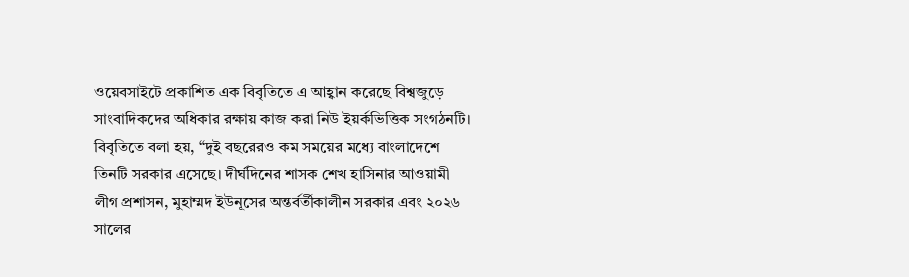ওয়েবসাইটে প্রকাশিত এক বিবৃতিতে এ আহ্বান করেছে বিশ্বজুড়ে সাংবাদিকদের অধিকার রক্ষায় কাজ করা নিউ ইয়র্কভিত্তিক সংগঠনটি। বিবৃতিতে বলা হয়, “দুই বছরেরও কম সময়ের মধ্যে বাংলাদেশে তিনটি সরকার এসেছে। দীর্ঘদিনের শাসক শেখ হাসিনার আওয়ামী লীগ প্রশাসন, মুহাম্মদ ইউনূসের অন্তর্বর্তীকালীন সরকার এবং ২০২৬ সালের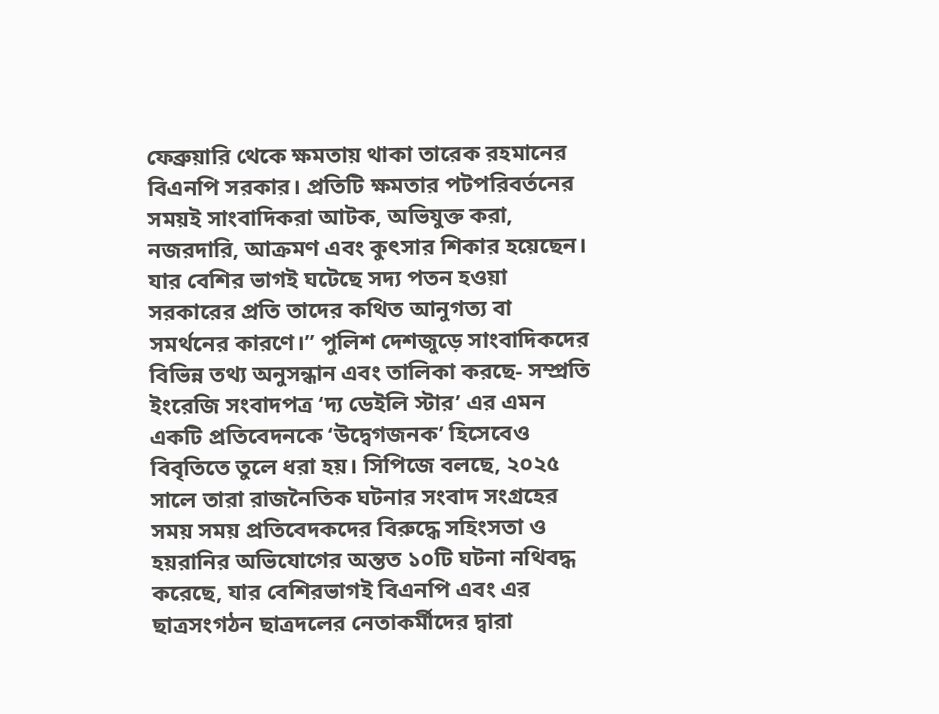ফেব্রুয়ারি থেকে ক্ষমতায় থাকা তারেক রহমানের বিএনপি সরকার। প্রতিটি ক্ষমতার পটপরিবর্তনের সময়ই সাংবাদিকরা আটক, অভিযুক্ত করা, নজরদারি, আক্রমণ এবং কুৎসার শিকার হয়েছেন। যার বেশির ভাগই ঘটেছে সদ্য পতন হওয়া সরকারের প্রতি তাদের কথিত আনুগত্য বা সমর্থনের কারণে।” পুলিশ দেশজুড়ে সাংবাদিকদের বিভিন্ন তথ্য অনুসন্ধান এবং তালিকা করছে- সম্প্রতি ইংরেজি সংবাদপত্র ‘দ্য ডেইলি স্টার’ এর এমন একটি প্রতিবেদনকে ‘উদ্বেগজনক’ হিসেবেও বিবৃতিতে তুলে ধরা হয়। সিপিজে বলছে, ২০২৫ সালে তারা রাজনৈতিক ঘটনার সংবাদ সংগ্রহের সময় সময় প্রতিবেদকদের বিরুদ্ধে সহিংসতা ও হয়রানির অভিযোগের অন্তত ১০টি ঘটনা নথিবদ্ধ করেছে, যার বেশিরভাগই বিএনপি এবং এর ছাত্রসংগঠন ছাত্রদলের নেতাকর্মীদের দ্বারা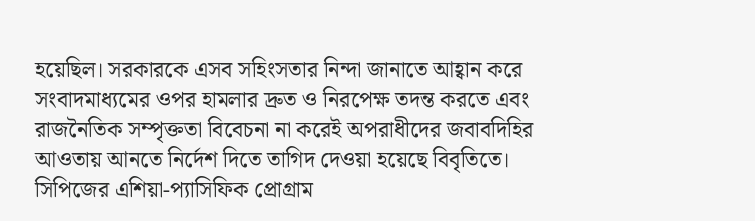হয়েছিল। সরকারকে এসব সহিংসতার নিন্দা জানাতে আহ্বান করে সংবাদমাধ্যমের ওপর হামলার দ্রুত ও নিরপেক্ষ তদন্ত করতে এবং রাজনৈতিক সম্পৃক্ততা বিবেচনা না করেই অপরাধীদের জবাবদিহির আওতায় আনতে নির্দেশ দিতে তাগিদ দেওয়া হয়েছে বিবৃতিতে। সিপিজের এশিয়া-প্যাসিফিক প্রোগ্রাম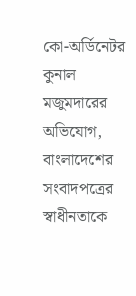কো-অর্ডিনেটর কুনাল মজুমদারের অভিযোগ, বাংলাদেশের সংবাদপত্রের স্বাধীনতাকে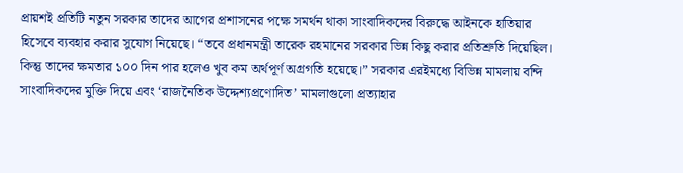প্রায়শই প্রতিটি নতুন সরকার তাদের আগের প্রশাসনের পক্ষে সমর্থন থাকা সাংবাদিকদের বিরুদ্ধে আইনকে হাতিয়ার হিসেবে ব্যবহার করার সুযোগ নিয়েছে। “তবে প্রধানমন্ত্রী তারেক রহমানের সরকার ভিন্ন কিছু করার প্রতিশ্রুতি দিয়েছিল। কিন্তু তাদের ক্ষমতার ১০০ দিন পার হলেও খুব কম অর্থপূর্ণ অগ্রগতি হয়েছে।” সরকার এরইমধ্যে বিভিন্ন মামলায় বন্দি সাংবাদিকদের মুক্তি দিয়ে এবং ‘রাজনৈতিক উদ্দেশ্যপ্রণোদিত’ মামলাগুলো প্রত্যাহার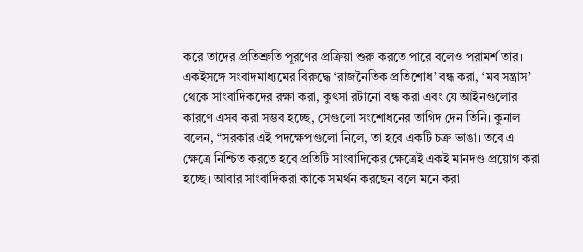করে তাদের প্রতিশ্রুতি পূরণের প্রক্রিয়া শুরু করতে পারে বলেও পরামর্শ তার। একইসঙ্গে সংবাদমাধ্যমের বিরুদ্ধে ‘রাজনৈতিক প্রতিশোধ’ বন্ধ করা, ‘মব সন্ত্রাস’ থেকে সাংবাদিকদের রক্ষা করা, কুৎসা রটানো বন্ধ করা এবং যে আইনগুলোর কারণে এসব করা সম্ভব হচ্ছে, সেগুলো সংশোধনের তাগিদ দেন তিনি। কুনাল বলেন, “সরকার এই পদক্ষেপগুলো নিলে, তা হবে একটি চক্র ভাঙা। তবে এ ক্ষেত্রে নিশ্চিত করতে হবে প্রতিটি সাংবাদিকের ক্ষেত্রেই একই মানদণ্ড প্রয়োগ করা হচ্ছে। আবার সাংবাদিকরা কাকে সমর্থন করছেন বলে মনে করা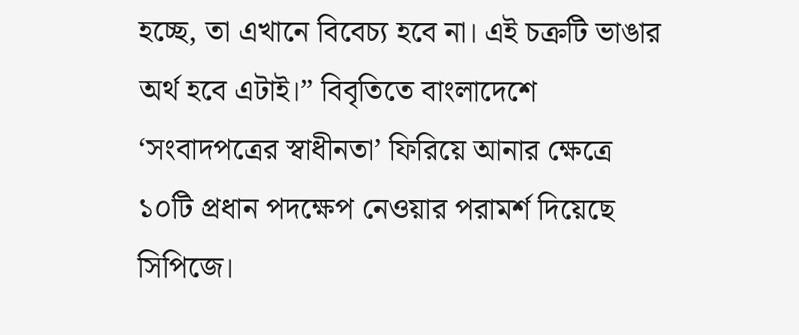হচ্ছে, তা এখানে বিবেচ্য হবে না। এই চক্রটি ভাঙার অর্থ হবে এটাই।” বিবৃতিতে বাংলাদেশে ‘সংবাদপত্রের স্বাধীনতা’ ফিরিয়ে আনার ক্ষেত্রে ১০টি প্রধান পদক্ষেপ নেওয়ার পরামর্শ দিয়েছে সিপিজে।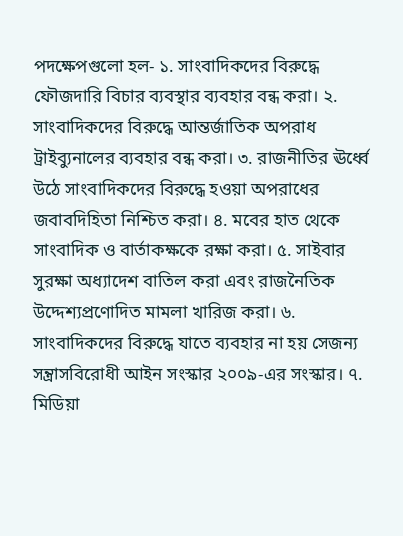পদক্ষেপগুলো হল- ১. সাংবাদিকদের বিরুদ্ধে ফৌজদারি বিচার ব্যবস্থার ব্যবহার বন্ধ করা। ২. সাংবাদিকদের বিরুদ্ধে আন্তর্জাতিক অপরাধ ট্রাইব্যুনালের ব্যবহার বন্ধ করা। ৩. রাজনীতির ঊর্ধ্বে উঠে সাংবাদিকদের বিরুদ্ধে হওয়া অপরাধের জবাবদিহিতা নিশ্চিত করা। ৪. মবের হাত থেকে সাংবাদিক ও বার্তাকক্ষকে রক্ষা করা। ৫. সাইবার সুরক্ষা অধ্যাদেশ বাতিল করা এবং রাজনৈতিক উদ্দেশ্যপ্রণোদিত মামলা খারিজ করা। ৬. সাংবাদিকদের বিরুদ্ধে যাতে ব্যবহার না হয় সেজন্য সন্ত্রাসবিরোধী আইন সংস্কার ২০০৯-এর সংস্কার। ৭. মিডিয়া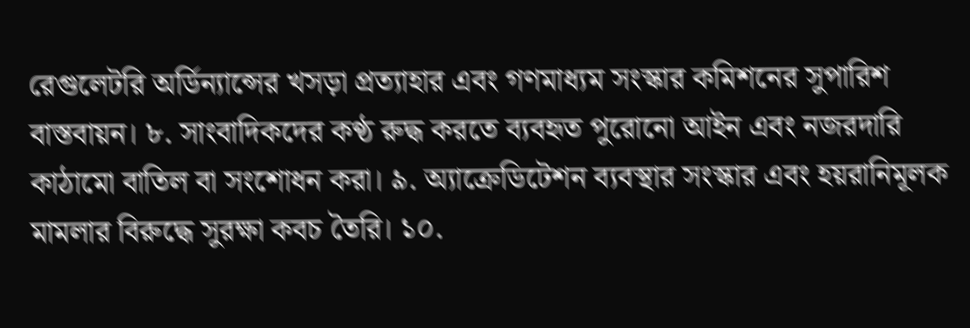রেগুলেটরি অর্ডিন্যান্সের খসড়া প্রত্যাহার এবং গণমাধ্যম সংস্কার কমিশনের সুপারিশ বাস্তবায়ন। ৮. সাংবাদিকদের কণ্ঠ রুদ্ধ করতে ব্যবহৃত পুরোনো আইন এবং নজরদারি কাঠামো বাতিল বা সংশোধন করা। ৯. অ্যাক্রেডিটেশন ব্যবস্থার সংস্কার এবং হয়রানিমূলক মামলার বিরুদ্ধে সুরক্ষা কবচ তৈরি। ১০.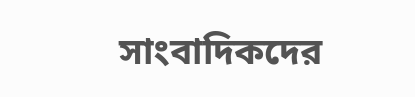সাংবাদিকদের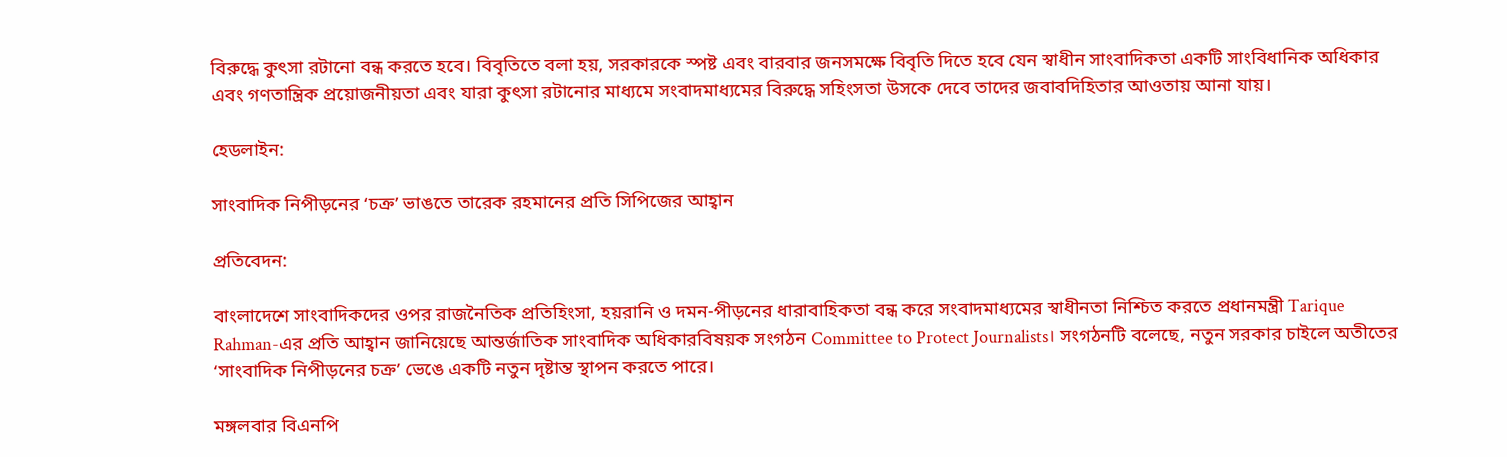বিরুদ্ধে কুৎসা রটানো বন্ধ করতে হবে। বিবৃতিতে বলা হয়, সরকারকে স্পষ্ট এবং বারবার জনসমক্ষে বিবৃতি দিতে হবে যেন স্বাধীন সাংবাদিকতা একটি সাংবিধানিক অধিকার এবং গণতান্ত্রিক প্রয়োজনীয়তা এবং যারা কুৎসা রটানোর মাধ্যমে সংবাদমাধ্যমের বিরুদ্ধে সহিংসতা উসকে দেবে তাদের জবাবদিহিতার আওতায় আনা যায়।

হেডলাইন:

সাংবাদিক নিপীড়নের ‘চক্র’ ভাঙতে তারেক রহমানের প্রতি সিপিজের আহ্বান

প্রতিবেদন:

বাংলাদেশে সাংবাদিকদের ওপর রাজনৈতিক প্রতিহিংসা, হয়রানি ও দমন-পীড়নের ধারাবাহিকতা বন্ধ করে সংবাদমাধ্যমের স্বাধীনতা নিশ্চিত করতে প্রধানমন্ত্রী Tarique Rahman-এর প্রতি আহ্বান জানিয়েছে আন্তর্জাতিক সাংবাদিক অধিকারবিষয়ক সংগঠন Committee to Protect Journalists। সংগঠনটি বলেছে, নতুন সরকার চাইলে অতীতের ‘সাংবাদিক নিপীড়নের চক্র’ ভেঙে একটি নতুন দৃষ্টান্ত স্থাপন করতে পারে।

মঙ্গলবার বিএনপি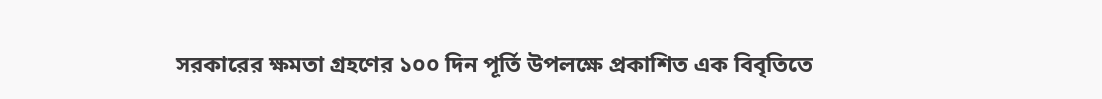সরকারের ক্ষমতা গ্রহণের ১০০ দিন পূর্তি উপলক্ষে প্রকাশিত এক বিবৃতিতে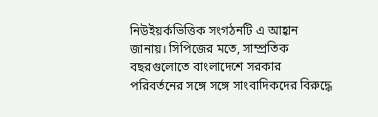নিউইয়র্কভিত্তিক সংগঠনটি এ আহ্বান জানায়। সিপিজের মতে, সাম্প্রতিক বছরগুলোতে বাংলাদেশে সরকার পরিবর্তনের সঙ্গে সঙ্গে সাংবাদিকদের বিরুদ্ধে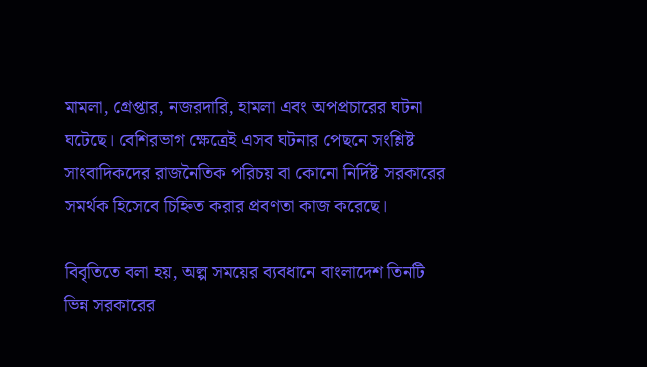মামলা, গ্রেপ্তার, নজরদারি, হামলা এবং অপপ্রচারের ঘটনা ঘটেছে। বেশিরভাগ ক্ষেত্রেই এসব ঘটনার পেছনে সংশ্লিষ্ট সাংবাদিকদের রাজনৈতিক পরিচয় বা কোনো নির্দিষ্ট সরকারের সমর্থক হিসেবে চিহ্নিত করার প্রবণতা কাজ করেছে।

বিবৃতিতে বলা হয়, অল্প সময়ের ব্যবধানে বাংলাদেশ তিনটি ভিন্ন সরকারের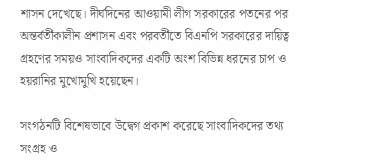শাসন দেখেছে। দীর্ঘদিনের আওয়ামী লীগ সরকারের পতনের পর অন্তর্বর্তীকালীন প্রশাসন এবং পরবর্তীতে বিএনপি সরকারের দায়িত্ব গ্রহণের সময়ও সাংবাদিকদের একটি অংশ বিভিন্ন ধরনের চাপ ও হয়রানির মুখোমুখি হয়েছেন।

সংগঠনটি বিশেষভাবে উদ্বেগ প্রকাশ করেছে সাংবাদিকদের তথ্য সংগ্রহ ও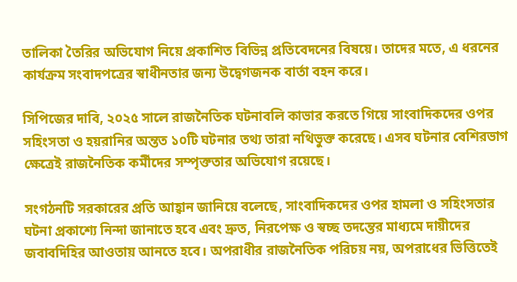তালিকা তৈরির অভিযোগ নিয়ে প্রকাশিত বিভিন্ন প্রতিবেদনের বিষয়ে। তাদের মতে, এ ধরনের কার্যক্রম সংবাদপত্রের স্বাধীনতার জন্য উদ্বেগজনক বার্তা বহন করে।

সিপিজের দাবি, ২০২৫ সালে রাজনৈতিক ঘটনাবলি কাভার করতে গিয়ে সাংবাদিকদের ওপর সহিংসতা ও হয়রানির অন্তত ১০টি ঘটনার তথ্য তারা নথিভুক্ত করেছে। এসব ঘটনার বেশিরভাগ ক্ষেত্রেই রাজনৈতিক কর্মীদের সম্পৃক্ততার অভিযোগ রয়েছে।

সংগঠনটি সরকারের প্রতি আহ্বান জানিয়ে বলেছে, সাংবাদিকদের ওপর হামলা ও সহিংসতার ঘটনা প্রকাশ্যে নিন্দা জানাতে হবে এবং দ্রুত, নিরপেক্ষ ও স্বচ্ছ তদন্তের মাধ্যমে দায়ীদের জবাবদিহির আওতায় আনতে হবে। অপরাধীর রাজনৈতিক পরিচয় নয়, অপরাধের ভিত্তিতেই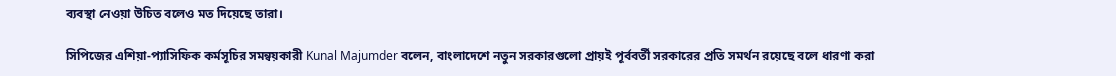ব্যবস্থা নেওয়া উচিত বলেও মত দিয়েছে তারা।

সিপিজের এশিয়া-প্যাসিফিক কর্মসূচির সমন্বয়কারী Kunal Majumder বলেন, বাংলাদেশে নতুন সরকারগুলো প্রায়ই পূর্ববর্তী সরকারের প্রতি সমর্থন রয়েছে বলে ধারণা করা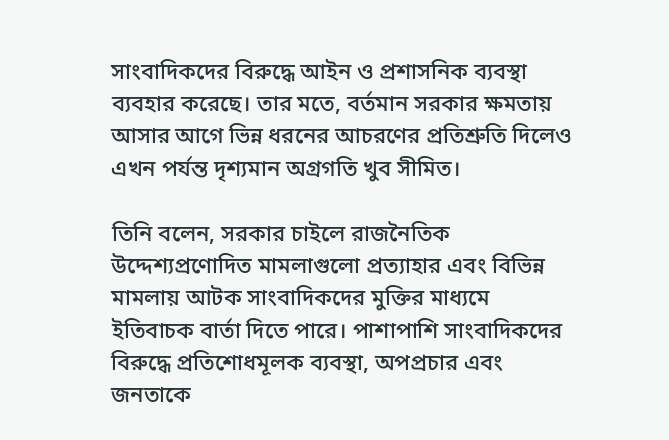সাংবাদিকদের বিরুদ্ধে আইন ও প্রশাসনিক ব্যবস্থা ব্যবহার করেছে। তার মতে, বর্তমান সরকার ক্ষমতায় আসার আগে ভিন্ন ধরনের আচরণের প্রতিশ্রুতি দিলেও এখন পর্যন্ত দৃশ্যমান অগ্রগতি খুব সীমিত।

তিনি বলেন, সরকার চাইলে রাজনৈতিক উদ্দেশ্যপ্রণোদিত মামলাগুলো প্রত্যাহার এবং বিভিন্ন মামলায় আটক সাংবাদিকদের মুক্তির মাধ্যমে ইতিবাচক বার্তা দিতে পারে। পাশাপাশি সাংবাদিকদের বিরুদ্ধে প্রতিশোধমূলক ব্যবস্থা, অপপ্রচার এবং জনতাকে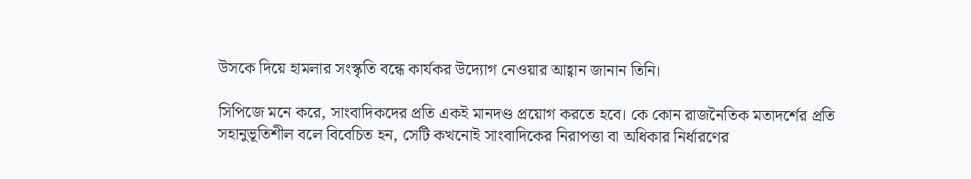উসকে দিয়ে হামলার সংস্কৃতি বন্ধে কার্যকর উদ্যোগ নেওয়ার আহ্বান জানান তিনি।

সিপিজে মনে করে, সাংবাদিকদের প্রতি একই মানদণ্ড প্রয়োগ করতে হবে। কে কোন রাজনৈতিক মতাদর্শের প্রতি সহানুভূতিশীল বলে বিবেচিত হন, সেটি কখনোই সাংবাদিকের নিরাপত্তা বা অধিকার নির্ধারণের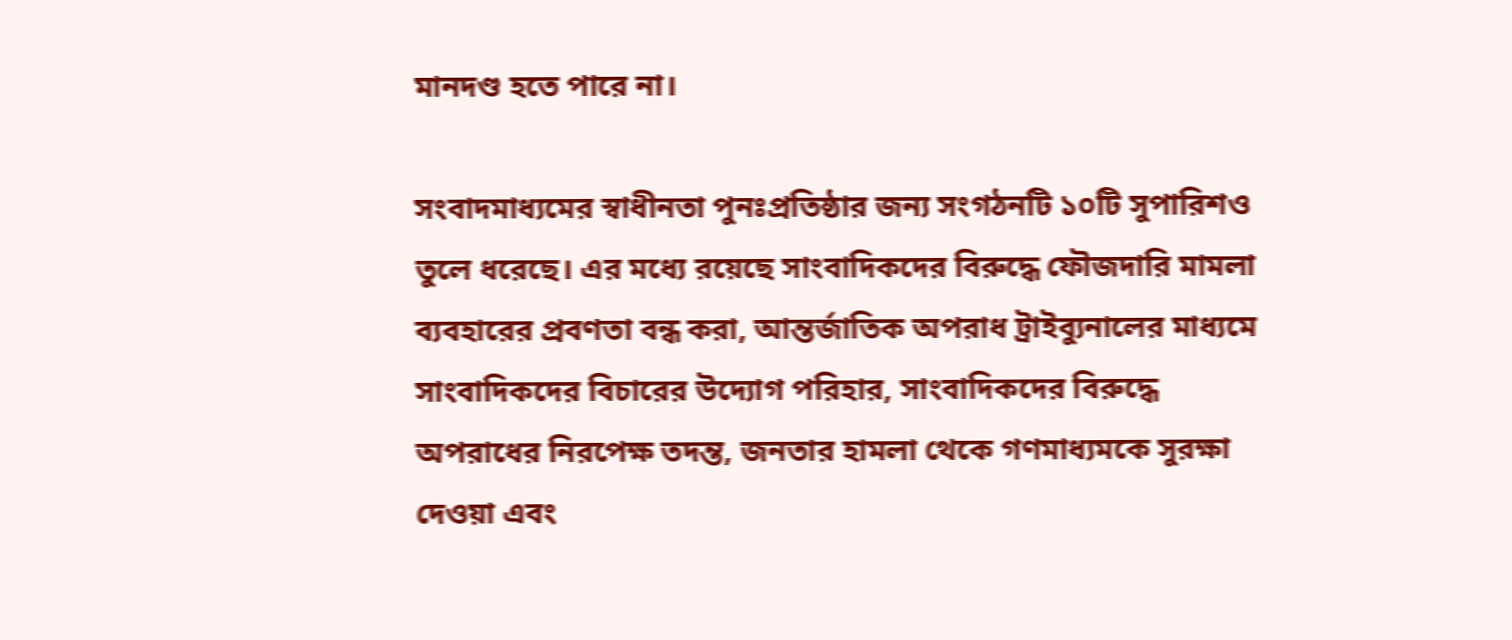মানদণ্ড হতে পারে না।

সংবাদমাধ্যমের স্বাধীনতা পুনঃপ্রতিষ্ঠার জন্য সংগঠনটি ১০টি সুপারিশও তুলে ধরেছে। এর মধ্যে রয়েছে সাংবাদিকদের বিরুদ্ধে ফৌজদারি মামলা ব্যবহারের প্রবণতা বন্ধ করা, আন্তর্জাতিক অপরাধ ট্রাইব্যুনালের মাধ্যমে সাংবাদিকদের বিচারের উদ্যোগ পরিহার, সাংবাদিকদের বিরুদ্ধে অপরাধের নিরপেক্ষ তদন্ত, জনতার হামলা থেকে গণমাধ্যমকে সুরক্ষা দেওয়া এবং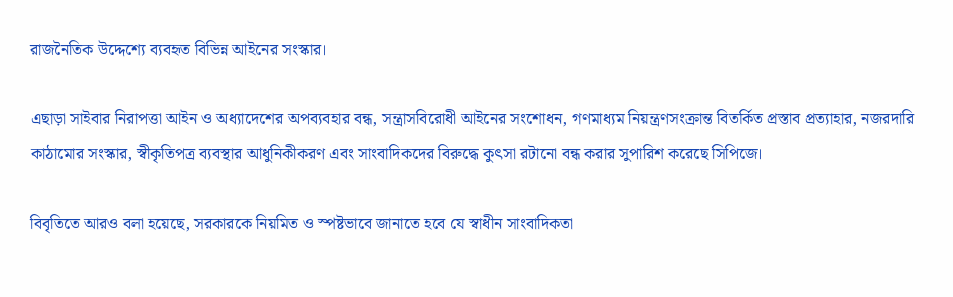রাজনৈতিক উদ্দেশ্যে ব্যবহৃত বিভিন্ন আইনের সংস্কার।

এছাড়া সাইবার নিরাপত্তা আইন ও অধ্যাদেশের অপব্যবহার বন্ধ, সন্ত্রাসবিরোধী আইনের সংশোধন, গণমাধ্যম নিয়ন্ত্রণসংক্রান্ত বিতর্কিত প্রস্তাব প্রত্যাহার, নজরদারি কাঠামোর সংস্কার, স্বীকৃতিপত্র ব্যবস্থার আধুনিকীকরণ এবং সাংবাদিকদের বিরুদ্ধে কুৎসা রটানো বন্ধ করার সুপারিশ করেছে সিপিজে।

বিবৃতিতে আরও বলা হয়েছে, সরকারকে নিয়মিত ও স্পষ্টভাবে জানাতে হবে যে স্বাধীন সাংবাদিকতা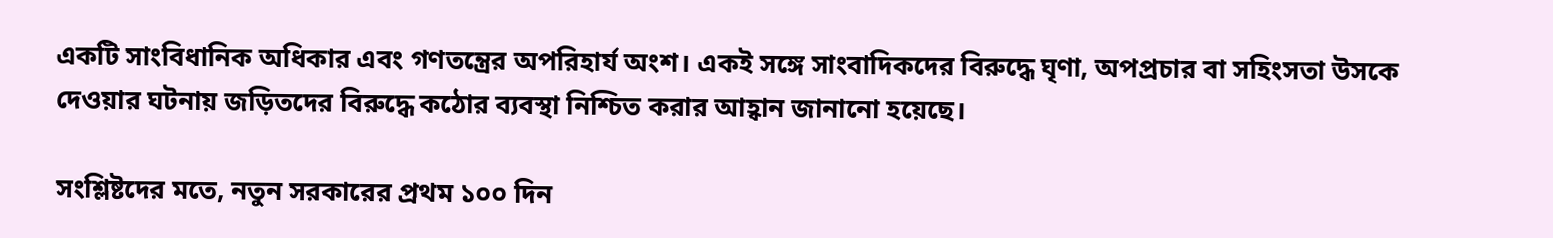একটি সাংবিধানিক অধিকার এবং গণতন্ত্রের অপরিহার্য অংশ। একই সঙ্গে সাংবাদিকদের বিরুদ্ধে ঘৃণা, অপপ্রচার বা সহিংসতা উসকে দেওয়ার ঘটনায় জড়িতদের বিরুদ্ধে কঠোর ব্যবস্থা নিশ্চিত করার আহ্বান জানানো হয়েছে।

সংশ্লিষ্টদের মতে, নতুন সরকারের প্রথম ১০০ দিন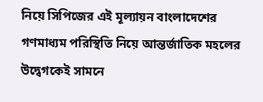নিয়ে সিপিজের এই মূল্যায়ন বাংলাদেশের গণমাধ্যম পরিস্থিতি নিয়ে আন্তর্জাতিক মহলের উদ্বেগকেই সামনে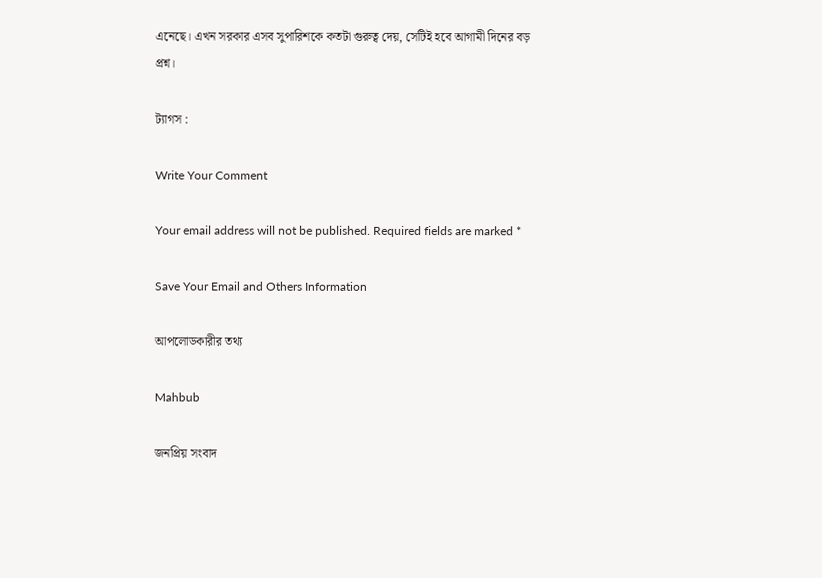এনেছে। এখন সরকার এসব সুপারিশকে কতটা গুরুত্ব দেয়, সেটিই হবে আগামী দিনের বড় প্রশ্ন।

ট্যাগস :

Write Your Comment

Your email address will not be published. Required fields are marked *

Save Your Email and Others Information

আপলোডকারীর তথ্য

Mahbub

জনপ্রিয় সংবাদ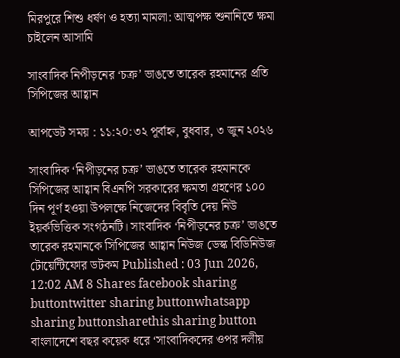মিরপুরে শিশু ধর্ষণ ও হত্যা মামলা: আত্মপক্ষ শুনানিতে ক্ষমা চাইলেন আসামি

সাংবাদিক নিপীড়নের ‘চক্র’ ভাঙতে তারেক রহমানের প্রতি সিপিজের আহ্বান

আপডেট সময় : ১১:২০:৩২ পূর্বাহ্ন, বুধবার, ৩ জুন ২০২৬

সাংবাদিক ‘নিপীড়নের চক্র’ ভাঙতে তারেক রহমানকে সিপিজের আহ্বান বিএনপি সরকারের ক্ষমতা গ্রহণের ১০০ দিন পূর্ণ হওয়া উপলক্ষে নিজেদের বিবৃতি দেয় নিউ ইয়র্কভিত্তিক সংগঠনটি। সাংবাদিক ‘নিপীড়নের চক্র’ ভাঙতে তারেক রহমানকে সিপিজের আহ্বান নিউজ ডেস্ক বিডিনিউজ টোয়েন্টিফোর ডটকম Published : 03 Jun 2026, 12:02 AM 8 Shares facebook sharing buttontwitter sharing buttonwhatsapp sharing buttonsharethis sharing button বাংলাদেশে বছর কয়েক ধরে ‘সাংবাদিকদের ওপর দলীয়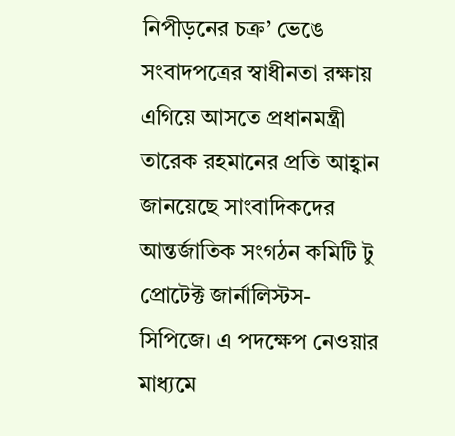নিপীড়নের চক্র’ ভেঙে সংবাদপত্রের স্বাধীনতা রক্ষায় এগিয়ে আসতে প্রধানমন্ত্রী তারেক রহমানের প্রতি আহ্বান জানয়েছে সাংবাদিকদের আন্তর্জাতিক সংগঠন কমিটি টু প্রোটেক্ট জার্নালিস্টস- সিপিজে। এ পদক্ষেপ নেওয়ার মাধ্যমে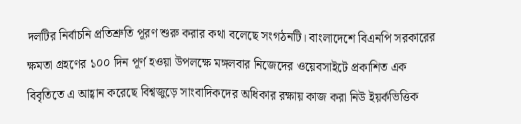দলটির নির্বাচনি প্রতিশ্রুতি পূরণ শুরু করার কথা বলেছে সংগঠনটি। বাংলাদেশে বিএনপি সরকারের ক্ষমতা গ্রহণের ১০০ দিন পূর্ণ হওয়া উপলক্ষে মঙ্গলবার নিজেদের ওয়েবসাইটে প্রকাশিত এক বিবৃতিতে এ আহ্বান করেছে বিশ্বজুড়ে সাংবাদিকদের অধিকার রক্ষায় কাজ করা নিউ ইয়র্কভিত্তিক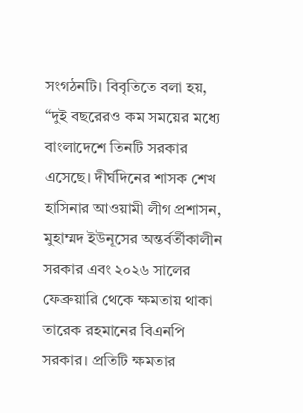সংগঠনটি। বিবৃতিতে বলা হয়, “দুই বছরেরও কম সময়ের মধ্যে বাংলাদেশে তিনটি সরকার এসেছে। দীর্ঘদিনের শাসক শেখ হাসিনার আওয়ামী লীগ প্রশাসন, মুহাম্মদ ইউনূসের অন্তর্বর্তীকালীন সরকার এবং ২০২৬ সালের ফেব্রুয়ারি থেকে ক্ষমতায় থাকা তারেক রহমানের বিএনপি সরকার। প্রতিটি ক্ষমতার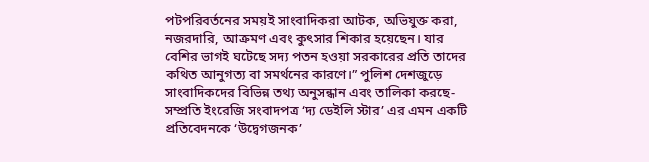পটপরিবর্তনের সময়ই সাংবাদিকরা আটক, অভিযুক্ত করা, নজরদারি, আক্রমণ এবং কুৎসার শিকার হয়েছেন। যার বেশির ভাগই ঘটেছে সদ্য পতন হওয়া সরকারের প্রতি তাদের কথিত আনুগত্য বা সমর্থনের কারণে।” পুলিশ দেশজুড়ে সাংবাদিকদের বিভিন্ন তথ্য অনুসন্ধান এবং তালিকা করছে- সম্প্রতি ইংরেজি সংবাদপত্র ‘দ্য ডেইলি স্টার’ এর এমন একটি প্রতিবেদনকে ‘উদ্বেগজনক’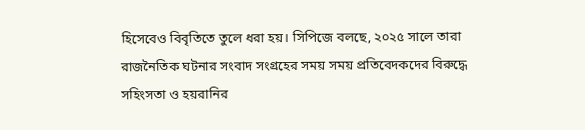হিসেবেও বিবৃতিতে তুলে ধরা হয়। সিপিজে বলছে, ২০২৫ সালে তারা রাজনৈতিক ঘটনার সংবাদ সংগ্রহের সময় সময় প্রতিবেদকদের বিরুদ্ধে সহিংসতা ও হয়রানির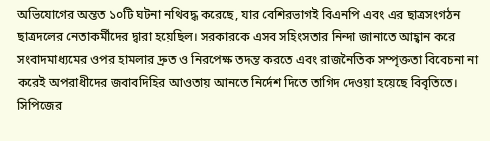অভিযোগের অন্তত ১০টি ঘটনা নথিবদ্ধ করেছে, যার বেশিরভাগই বিএনপি এবং এর ছাত্রসংগঠন ছাত্রদলের নেতাকর্মীদের দ্বারা হয়েছিল। সরকারকে এসব সহিংসতার নিন্দা জানাতে আহ্বান করে সংবাদমাধ্যমের ওপর হামলার দ্রুত ও নিরপেক্ষ তদন্ত করতে এবং রাজনৈতিক সম্পৃক্ততা বিবেচনা না করেই অপরাধীদের জবাবদিহির আওতায় আনতে নির্দেশ দিতে তাগিদ দেওয়া হয়েছে বিবৃতিতে। সিপিজের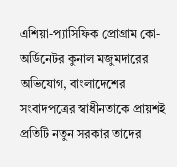এশিয়া-প্যাসিফিক প্রোগ্রাম কো-অর্ডিনেটর কুনাল মজুমদারের অভিযোগ, বাংলাদেশের সংবাদপত্রের স্বাধীনতাকে প্রায়শই প্রতিটি নতুন সরকার তাদের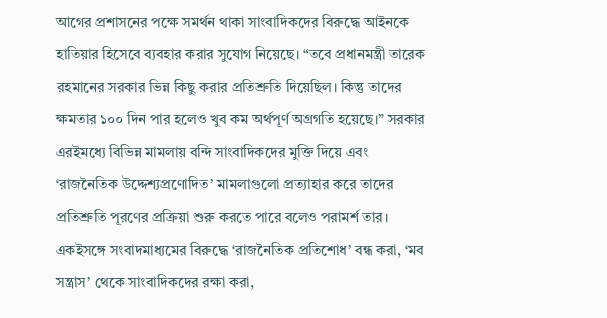আগের প্রশাসনের পক্ষে সমর্থন থাকা সাংবাদিকদের বিরুদ্ধে আইনকে হাতিয়ার হিসেবে ব্যবহার করার সুযোগ নিয়েছে। “তবে প্রধানমন্ত্রী তারেক রহমানের সরকার ভিন্ন কিছু করার প্রতিশ্রুতি দিয়েছিল। কিন্তু তাদের ক্ষমতার ১০০ দিন পার হলেও খুব কম অর্থপূর্ণ অগ্রগতি হয়েছে।” সরকার এরইমধ্যে বিভিন্ন মামলায় বন্দি সাংবাদিকদের মুক্তি দিয়ে এবং ‘রাজনৈতিক উদ্দেশ্যপ্রণোদিত’ মামলাগুলো প্রত্যাহার করে তাদের প্রতিশ্রুতি পূরণের প্রক্রিয়া শুরু করতে পারে বলেও পরামর্শ তার। একইসঙ্গে সংবাদমাধ্যমের বিরুদ্ধে ‘রাজনৈতিক প্রতিশোধ’ বন্ধ করা, ‘মব সন্ত্রাস’ থেকে সাংবাদিকদের রক্ষা করা,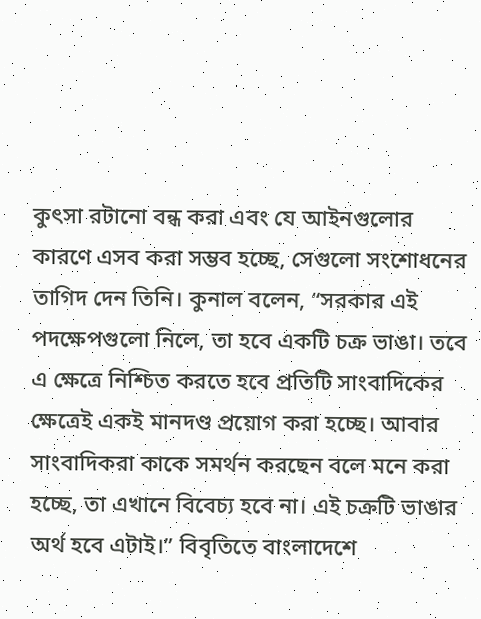কুৎসা রটানো বন্ধ করা এবং যে আইনগুলোর কারণে এসব করা সম্ভব হচ্ছে, সেগুলো সংশোধনের তাগিদ দেন তিনি। কুনাল বলেন, “সরকার এই পদক্ষেপগুলো নিলে, তা হবে একটি চক্র ভাঙা। তবে এ ক্ষেত্রে নিশ্চিত করতে হবে প্রতিটি সাংবাদিকের ক্ষেত্রেই একই মানদণ্ড প্রয়োগ করা হচ্ছে। আবার সাংবাদিকরা কাকে সমর্থন করছেন বলে মনে করা হচ্ছে, তা এখানে বিবেচ্য হবে না। এই চক্রটি ভাঙার অর্থ হবে এটাই।” বিবৃতিতে বাংলাদেশে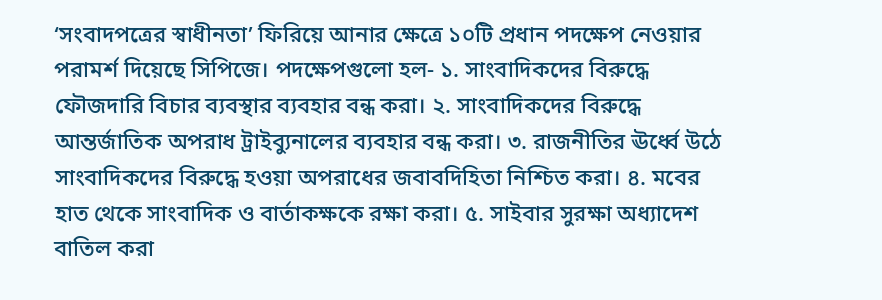‘সংবাদপত্রের স্বাধীনতা’ ফিরিয়ে আনার ক্ষেত্রে ১০টি প্রধান পদক্ষেপ নেওয়ার পরামর্শ দিয়েছে সিপিজে। পদক্ষেপগুলো হল- ১. সাংবাদিকদের বিরুদ্ধে ফৌজদারি বিচার ব্যবস্থার ব্যবহার বন্ধ করা। ২. সাংবাদিকদের বিরুদ্ধে আন্তর্জাতিক অপরাধ ট্রাইব্যুনালের ব্যবহার বন্ধ করা। ৩. রাজনীতির ঊর্ধ্বে উঠে সাংবাদিকদের বিরুদ্ধে হওয়া অপরাধের জবাবদিহিতা নিশ্চিত করা। ৪. মবের হাত থেকে সাংবাদিক ও বার্তাকক্ষকে রক্ষা করা। ৫. সাইবার সুরক্ষা অধ্যাদেশ বাতিল করা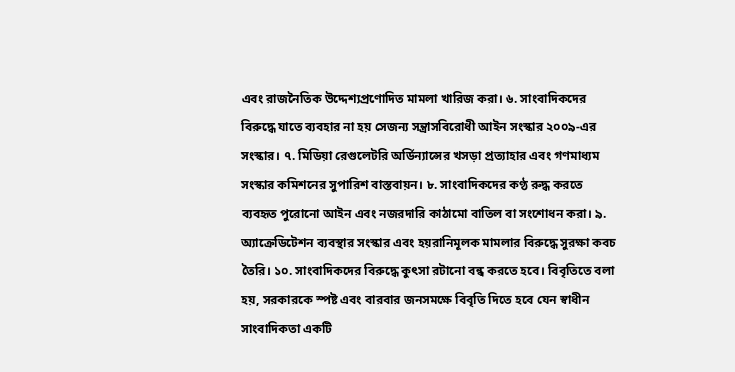এবং রাজনৈতিক উদ্দেশ্যপ্রণোদিত মামলা খারিজ করা। ৬. সাংবাদিকদের বিরুদ্ধে যাতে ব্যবহার না হয় সেজন্য সন্ত্রাসবিরোধী আইন সংস্কার ২০০৯-এর সংস্কার। ৭. মিডিয়া রেগুলেটরি অর্ডিন্যান্সের খসড়া প্রত্যাহার এবং গণমাধ্যম সংস্কার কমিশনের সুপারিশ বাস্তবায়ন। ৮. সাংবাদিকদের কণ্ঠ রুদ্ধ করতে ব্যবহৃত পুরোনো আইন এবং নজরদারি কাঠামো বাতিল বা সংশোধন করা। ৯. অ্যাক্রেডিটেশন ব্যবস্থার সংস্কার এবং হয়রানিমূলক মামলার বিরুদ্ধে সুরক্ষা কবচ তৈরি। ১০. সাংবাদিকদের বিরুদ্ধে কুৎসা রটানো বন্ধ করতে হবে। বিবৃতিতে বলা হয়, সরকারকে স্পষ্ট এবং বারবার জনসমক্ষে বিবৃতি দিতে হবে যেন স্বাধীন সাংবাদিকতা একটি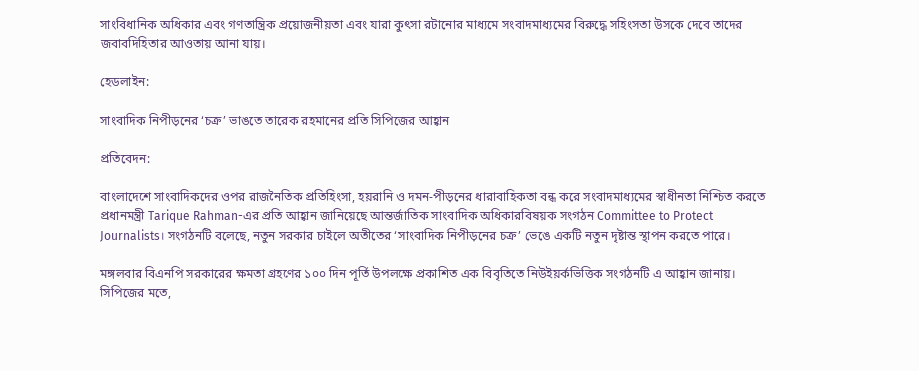সাংবিধানিক অধিকার এবং গণতান্ত্রিক প্রয়োজনীয়তা এবং যারা কুৎসা রটানোর মাধ্যমে সংবাদমাধ্যমের বিরুদ্ধে সহিংসতা উসকে দেবে তাদের জবাবদিহিতার আওতায় আনা যায়।

হেডলাইন:

সাংবাদিক নিপীড়নের ‘চক্র’ ভাঙতে তারেক রহমানের প্রতি সিপিজের আহ্বান

প্রতিবেদন:

বাংলাদেশে সাংবাদিকদের ওপর রাজনৈতিক প্রতিহিংসা, হয়রানি ও দমন-পীড়নের ধারাবাহিকতা বন্ধ করে সংবাদমাধ্যমের স্বাধীনতা নিশ্চিত করতে প্রধানমন্ত্রী Tarique Rahman-এর প্রতি আহ্বান জানিয়েছে আন্তর্জাতিক সাংবাদিক অধিকারবিষয়ক সংগঠন Committee to Protect Journalists। সংগঠনটি বলেছে, নতুন সরকার চাইলে অতীতের ‘সাংবাদিক নিপীড়নের চক্র’ ভেঙে একটি নতুন দৃষ্টান্ত স্থাপন করতে পারে।

মঙ্গলবার বিএনপি সরকারের ক্ষমতা গ্রহণের ১০০ দিন পূর্তি উপলক্ষে প্রকাশিত এক বিবৃতিতে নিউইয়র্কভিত্তিক সংগঠনটি এ আহ্বান জানায়। সিপিজের মতে,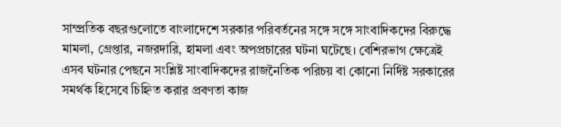সাম্প্রতিক বছরগুলোতে বাংলাদেশে সরকার পরিবর্তনের সঙ্গে সঙ্গে সাংবাদিকদের বিরুদ্ধে মামলা, গ্রেপ্তার, নজরদারি, হামলা এবং অপপ্রচারের ঘটনা ঘটেছে। বেশিরভাগ ক্ষেত্রেই এসব ঘটনার পেছনে সংশ্লিষ্ট সাংবাদিকদের রাজনৈতিক পরিচয় বা কোনো নির্দিষ্ট সরকারের সমর্থক হিসেবে চিহ্নিত করার প্রবণতা কাজ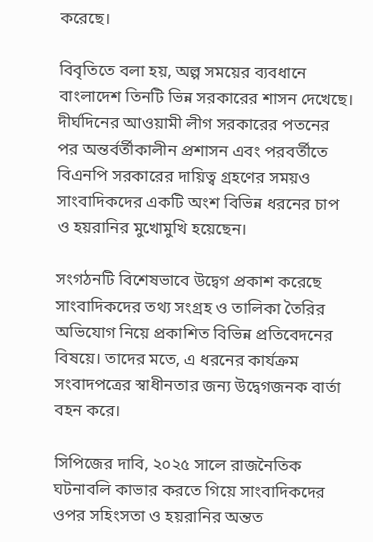করেছে।

বিবৃতিতে বলা হয়, অল্প সময়ের ব্যবধানে বাংলাদেশ তিনটি ভিন্ন সরকারের শাসন দেখেছে। দীর্ঘদিনের আওয়ামী লীগ সরকারের পতনের পর অন্তর্বর্তীকালীন প্রশাসন এবং পরবর্তীতে বিএনপি সরকারের দায়িত্ব গ্রহণের সময়ও সাংবাদিকদের একটি অংশ বিভিন্ন ধরনের চাপ ও হয়রানির মুখোমুখি হয়েছেন।

সংগঠনটি বিশেষভাবে উদ্বেগ প্রকাশ করেছে সাংবাদিকদের তথ্য সংগ্রহ ও তালিকা তৈরির অভিযোগ নিয়ে প্রকাশিত বিভিন্ন প্রতিবেদনের বিষয়ে। তাদের মতে, এ ধরনের কার্যক্রম সংবাদপত্রের স্বাধীনতার জন্য উদ্বেগজনক বার্তা বহন করে।

সিপিজের দাবি, ২০২৫ সালে রাজনৈতিক ঘটনাবলি কাভার করতে গিয়ে সাংবাদিকদের ওপর সহিংসতা ও হয়রানির অন্তত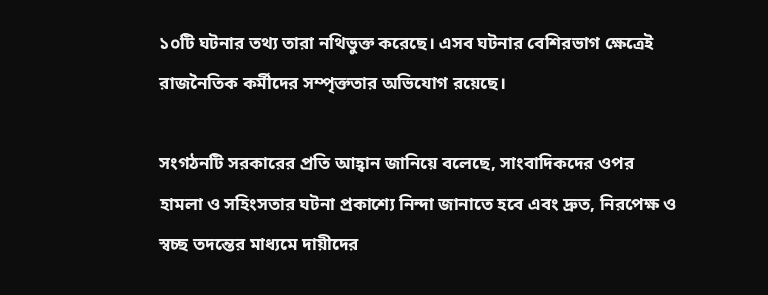১০টি ঘটনার তথ্য তারা নথিভুক্ত করেছে। এসব ঘটনার বেশিরভাগ ক্ষেত্রেই রাজনৈতিক কর্মীদের সম্পৃক্ততার অভিযোগ রয়েছে।

সংগঠনটি সরকারের প্রতি আহ্বান জানিয়ে বলেছে, সাংবাদিকদের ওপর হামলা ও সহিংসতার ঘটনা প্রকাশ্যে নিন্দা জানাতে হবে এবং দ্রুত, নিরপেক্ষ ও স্বচ্ছ তদন্তের মাধ্যমে দায়ীদের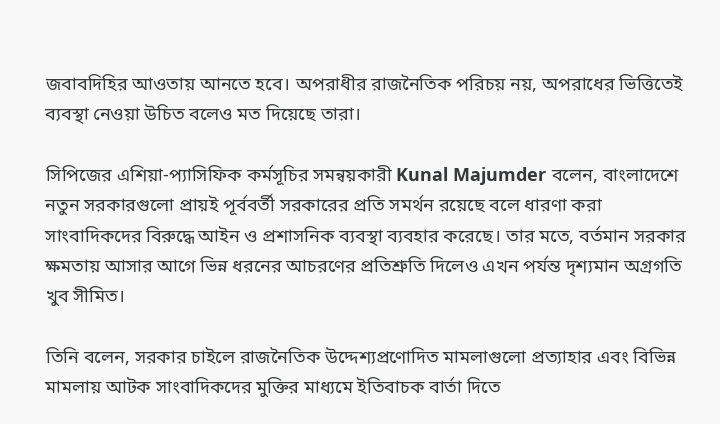জবাবদিহির আওতায় আনতে হবে। অপরাধীর রাজনৈতিক পরিচয় নয়, অপরাধের ভিত্তিতেই ব্যবস্থা নেওয়া উচিত বলেও মত দিয়েছে তারা।

সিপিজের এশিয়া-প্যাসিফিক কর্মসূচির সমন্বয়কারী Kunal Majumder বলেন, বাংলাদেশে নতুন সরকারগুলো প্রায়ই পূর্ববর্তী সরকারের প্রতি সমর্থন রয়েছে বলে ধারণা করা সাংবাদিকদের বিরুদ্ধে আইন ও প্রশাসনিক ব্যবস্থা ব্যবহার করেছে। তার মতে, বর্তমান সরকার ক্ষমতায় আসার আগে ভিন্ন ধরনের আচরণের প্রতিশ্রুতি দিলেও এখন পর্যন্ত দৃশ্যমান অগ্রগতি খুব সীমিত।

তিনি বলেন, সরকার চাইলে রাজনৈতিক উদ্দেশ্যপ্রণোদিত মামলাগুলো প্রত্যাহার এবং বিভিন্ন মামলায় আটক সাংবাদিকদের মুক্তির মাধ্যমে ইতিবাচক বার্তা দিতে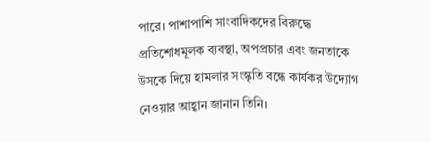পারে। পাশাপাশি সাংবাদিকদের বিরুদ্ধে প্রতিশোধমূলক ব্যবস্থা, অপপ্রচার এবং জনতাকে উসকে দিয়ে হামলার সংস্কৃতি বন্ধে কার্যকর উদ্যোগ নেওয়ার আহ্বান জানান তিনি।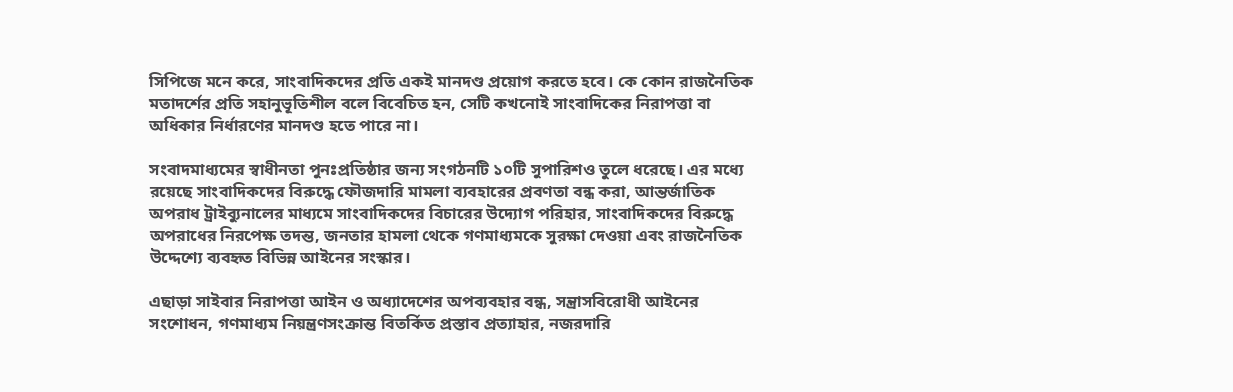সিপিজে মনে করে, সাংবাদিকদের প্রতি একই মানদণ্ড প্রয়োগ করতে হবে। কে কোন রাজনৈতিক মতাদর্শের প্রতি সহানুভূতিশীল বলে বিবেচিত হন, সেটি কখনোই সাংবাদিকের নিরাপত্তা বা অধিকার নির্ধারণের মানদণ্ড হতে পারে না।

সংবাদমাধ্যমের স্বাধীনতা পুনঃপ্রতিষ্ঠার জন্য সংগঠনটি ১০টি সুপারিশও তুলে ধরেছে। এর মধ্যে রয়েছে সাংবাদিকদের বিরুদ্ধে ফৌজদারি মামলা ব্যবহারের প্রবণতা বন্ধ করা, আন্তর্জাতিক অপরাধ ট্রাইব্যুনালের মাধ্যমে সাংবাদিকদের বিচারের উদ্যোগ পরিহার, সাংবাদিকদের বিরুদ্ধে অপরাধের নিরপেক্ষ তদন্ত, জনতার হামলা থেকে গণমাধ্যমকে সুরক্ষা দেওয়া এবং রাজনৈতিক উদ্দেশ্যে ব্যবহৃত বিভিন্ন আইনের সংস্কার।

এছাড়া সাইবার নিরাপত্তা আইন ও অধ্যাদেশের অপব্যবহার বন্ধ, সন্ত্রাসবিরোধী আইনের সংশোধন, গণমাধ্যম নিয়ন্ত্রণসংক্রান্ত বিতর্কিত প্রস্তাব প্রত্যাহার, নজরদারি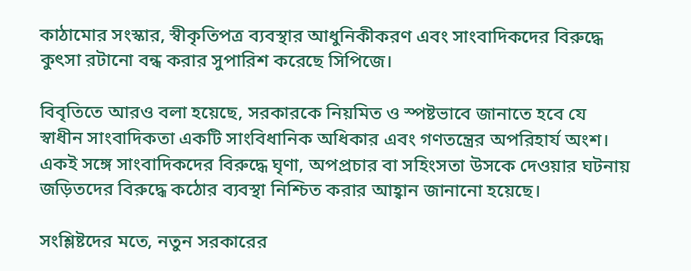কাঠামোর সংস্কার, স্বীকৃতিপত্র ব্যবস্থার আধুনিকীকরণ এবং সাংবাদিকদের বিরুদ্ধে কুৎসা রটানো বন্ধ করার সুপারিশ করেছে সিপিজে।

বিবৃতিতে আরও বলা হয়েছে, সরকারকে নিয়মিত ও স্পষ্টভাবে জানাতে হবে যে স্বাধীন সাংবাদিকতা একটি সাংবিধানিক অধিকার এবং গণতন্ত্রের অপরিহার্য অংশ। একই সঙ্গে সাংবাদিকদের বিরুদ্ধে ঘৃণা, অপপ্রচার বা সহিংসতা উসকে দেওয়ার ঘটনায় জড়িতদের বিরুদ্ধে কঠোর ব্যবস্থা নিশ্চিত করার আহ্বান জানানো হয়েছে।

সংশ্লিষ্টদের মতে, নতুন সরকারের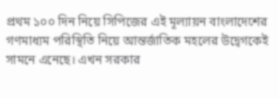প্রথম ১০০ দিন নিয়ে সিপিজের এই মূল্যায়ন বাংলাদেশের গণমাধ্যম পরিস্থিতি নিয়ে আন্তর্জাতিক মহলের উদ্বেগকেই সামনে এনেছে। এখন সরকার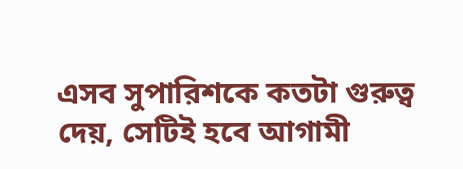এসব সুপারিশকে কতটা গুরুত্ব দেয়, সেটিই হবে আগামী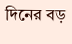দিনের বড়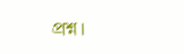প্রশ্ন।